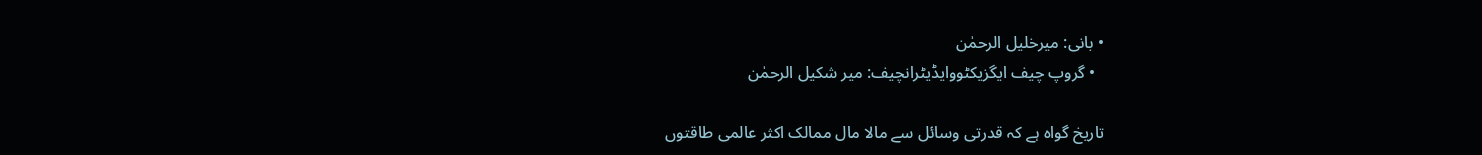• بانی: میرخلیل الرحمٰن
  • گروپ چیف ایگزیکٹووایڈیٹرانچیف: میر شکیل الرحمٰن

تاریخ گواہ ہے کہ قدرتی وسائل سے مالا مال ممالک اکثر عالمی طاقتوں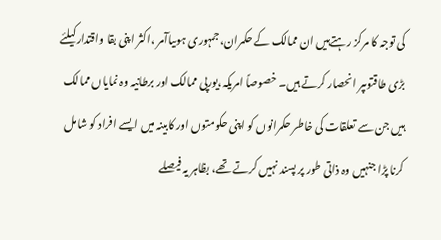کی توجہ کا مرکز رہتےہیں ان ممالک کے حکمران،جمہوری ہوںیاآمر ،اکثر اپنی بقا واقتدارکیلئے بڑی طاقتوںپر انحصار کرتے ہیں۔ خصوصاً امریکہ،یورپی ممالک اور برطانیہ وہ نمایاں ممالک ہیں جن سے تعلقات کی خاطر حکمرانوں کو اپنی حکومتوں اور کابینہ میں ایسے افراد کو شامل کرنا پڑا جنہیں وہ ذاتی طور پر پسند نہیں کرتے تھے، بظاہر یہ فیصلے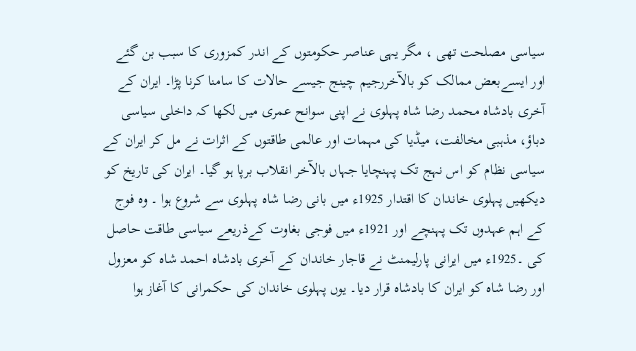سیاسی مصلحت تھی ، مگر یہی عناصر حکومتوں کے اندر کمزوری کا سبب بن گئے اور ایسےبعض ممالک کو بالآخررجیم چینج جیسے حالات کا سامنا کرنا پڑا۔ ایران کے آخری بادشاہ محمد رضا شاہ پہلوی نے اپنی سوانح عمری میں لکھا کہ داخلی سیاسی دباؤ، مذہبی مخالفت، میڈیا کی مہمات اور عالمی طاقتوں کے اثرات نے مل کر ایران کے سیاسی نظام کو اس نہج تک پہنچایا جہاں بالآخر انقلاب برپا ہو گیا۔ ایران کی تاریخ کو دیکھیں پہلوی خاندان کا اقتدار 1925ء میں بانی رضا شاہ پہلوی سے شروع ہوا ۔ وہ فوج کے اہم عہدوں تک پہنچے اور 1921ء میں فوجی بغاوت کےذریعے سیاسی طاقت حاصل کی ۔1925ء میں ایرانی پارلیمنٹ نے قاجار خاندان کے آخری بادشاہ احمد شاہ کو معزول اور رضا شاہ کو ایران کا بادشاہ قرار دیا۔ یوں پہلوی خاندان کی حکمرانی کا آغاز ہوا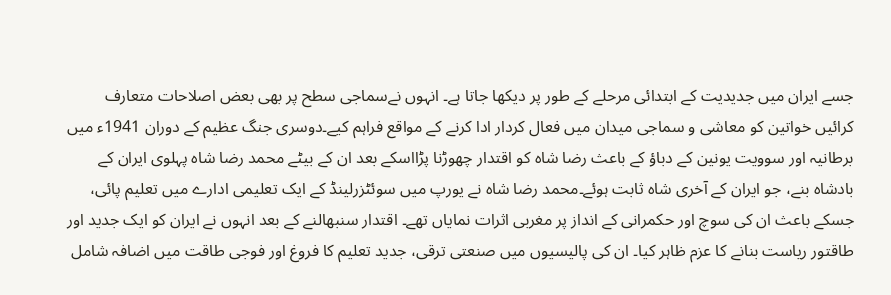جسے ایران میں جدیدیت کے ابتدائی مرحلے کے طور پر دیکھا جاتا ہے۔ انہوں نےسماجی سطح پر بھی بعض اصلاحات متعارف کرائیں خواتین کو معاشی و سماجی میدان میں فعال کردار ادا کرنے کے مواقع فراہم کیے۔دوسری جنگ عظیم کے دوران 1941ء میں برطانیہ اور سوویت یونین کے دباؤ کے باعث رضا شاہ کو اقتدار چھوڑنا پڑااسکے بعد ان کے بیٹے محمد رضا شاہ پہلوی ایران کے بادشاہ بنے، جو ایران کے آخری شاہ ثابت ہوئے۔محمد رضا شاہ نے یورپ میں سوئٹزرلینڈ کے ایک تعلیمی ادارے میں تعلیم پائی، جسکے باعث ان کی سوچ اور حکمرانی کے انداز پر مغربی اثرات نمایاں تھے۔ اقتدار سنبھالنے کے بعد انہوں نے ایران کو ایک جدید اور طاقتور ریاست بنانے کا عزم ظاہر کیا۔ ان کی پالیسیوں میں صنعتی ترقی، جدید تعلیم کا فروغ اور فوجی طاقت میں اضافہ شامل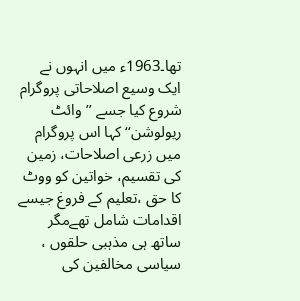تھا۔1963ء میں انہوں نے ایک وسیع اصلاحاتی پروگرام شروع کیا جسے ’’وائٹ ریولوشن‘‘ کہا اس پروگرام میں زرعی اصلاحات، زمین کی تقسیم، خواتین کو ووٹ کا حق ،تعلیم کے فروغ جیسے اقدامات شامل تھےمگر ساتھ ہی مذہبی حلقوں ، سیاسی مخالفین کی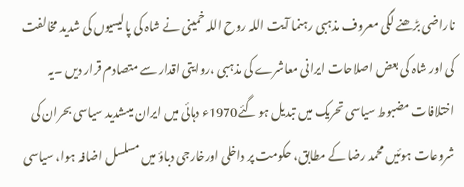ناراضی بڑھنے لگی معروف مذہبی رہنما آیت اللہ روح اللہ خمینی نے شاہ کی پالیسیوں کی شدید مخالفت کی اور شاہ کی بعض اصلاحات ایرانی معاشرے کی مذہبی ،روایتی اقدار سے متصادم قرار دیں ۔یہ اختلافات مضبوط سیاسی تحریک میں تبدیل ہو گئے1970ء دہائی میں ایران میںشدید سیاسی بحران کی شروعات ہوئیں محمد رضا کے مطابق، حکومت پر داخلی اورخارجی دباؤ میں مسلسل اضافہ ہوا، سیاسی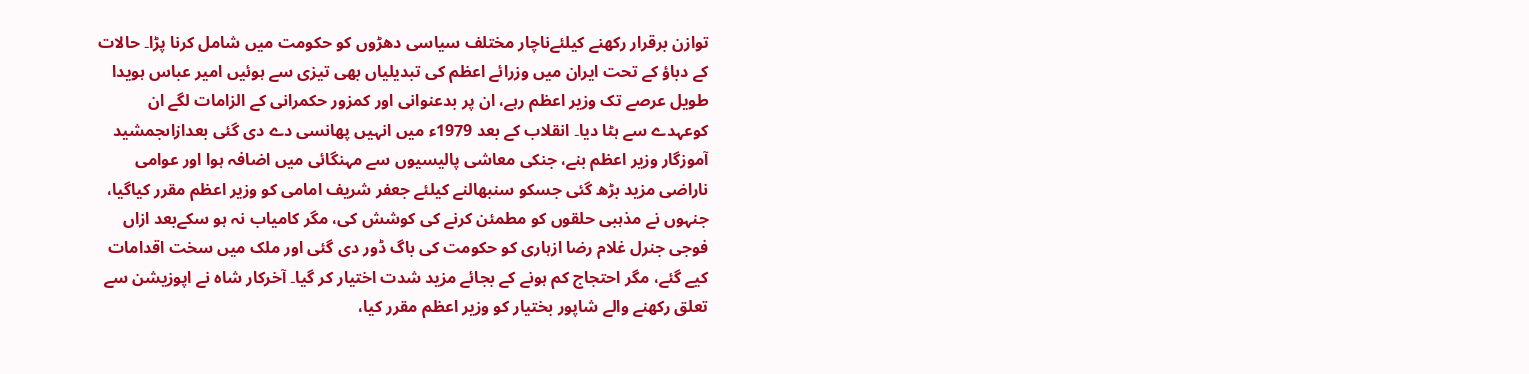توازن برقرار رکھنے کیلئےناچار مختلف سیاسی دھڑوں کو حکومت میں شامل کرنا پڑا۔ حالات کے دباؤ کے تحت ایران میں وزرائے اعظم کی تبدیلیاں بھی تیزی سے ہوئیں امیر عباس ہویدا طویل عرصے تک وزیر اعظم رہے، ان پر بدعنوانی اور کمزور حکمرانی کے الزامات لگے ان کوعہدے سے ہٹا دیا۔ انقلاب کے بعد 1979ء میں انہیں پھانسی دے دی گئی بعدازاںجمشید آموزگار وزیر اعظم بنے، جنکی معاشی پالیسیوں سے مہنگائی میں اضافہ ہوا اور عوامی ناراضی مزید بڑھ گئی جسکو سنبھالنے کیلئے جعفر شریف امامی کو وزیر اعظم مقرر کیاگیا، جنہوں نے مذہبی حلقوں کو مطمئن کرنے کی کوشش کی، مگر کامیاب نہ ہو سکےبعد ازاں فوجی جنرل غلام رضا ازہاری کو حکومت کی باگ ڈور دی گئی اور ملک میں سخت اقدامات کیے گئے، مگر احتجاج کم ہونے کے بجائے مزید شدت اختیار کر گیا۔ آخرکار شاہ نے اپوزیشن سے تعلق رکھنے والے شاپور بختیار کو وزیر اعظم مقرر کیا،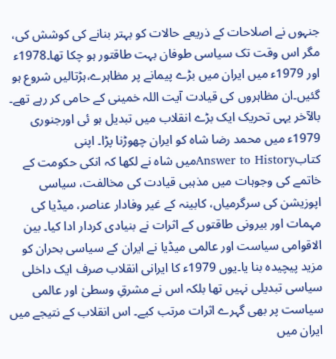جنہوں نے اصلاحات کے ذریعے حالات کو بہتر بنانے کی کوشش کی، مگر اس وقت تک سیاسی طوفان بہت طاقتور ہو چکا تھا۔1978ء اور 1979ء میں ایران میں بڑے پیمانے پر مظاہرے،ہڑتالیں شروع ہو گئیں۔ان مظاہروں کی قیادت آیت اللہ خمینی کے حامی کر رہے تھے۔ بالآخر یہی تحریک ایک بڑے انقلاب میں تبدیل ہو ئی اورجنوری 1979ء میں محمد رضا شاہ کو ایران چھوڑنا پڑا۔ اپنی کتابAnswer to Historyمیں شاہ نے لکھا کہ انکی حکومت کے خاتمے کی وجوہات میں مذہبی قیادت کی مخالفت، سیاسی اپوزیشن کی سرگرمیاں، کابینہ کے غیر وفادار عناصر، میڈیا کی مہمات اور بیرونی طاقتوں کے اثرات نے بنیادی کردار ادا کیا۔ بین الاقوامی سیاست اور عالمی میڈیا نے ایران کے سیاسی بحران کو مزید پیچیدہ بنا یا۔یوں 1979ء کا ایرانی انقلاب صرف ایک داخلی سیاسی تبدیلی نہیں تھا بلکہ اس نے مشرقِ وسطیٰ اور عالمی سیاست پر بھی گہرے اثرات مرتب کیے۔ اس انقلاب کے نتیجے میں ایران میں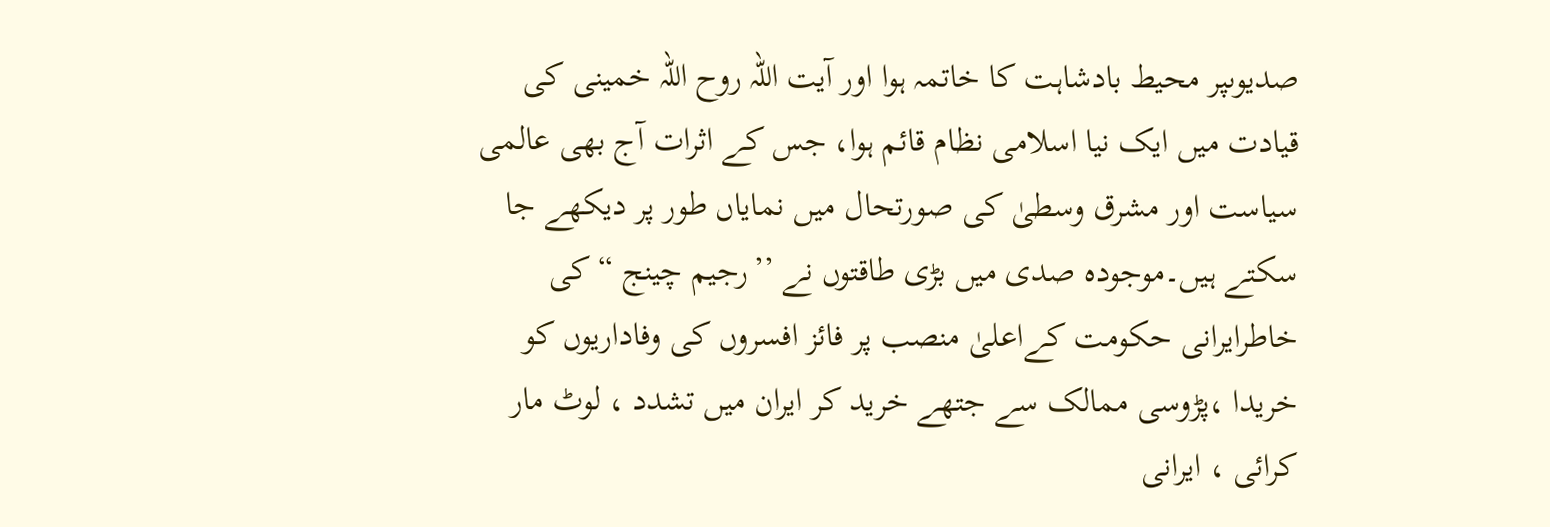صدیوںپر محیط بادشاہت کا خاتمہ ہوا اور آیت اللہ روح اللہ خمینی کی قیادت میں ایک نیا اسلامی نظام قائم ہوا، جس کے اثرات آج بھی عالمی سیاست اور مشرق وسطیٰ کی صورتحال میں نمایاں طور پر دیکھے جا سکتے ہیں۔موجودہ صدی میں بڑی طاقتوں نے ’’رجیم چینج “کی خاطرایرانی حکومت کےاعلیٰ منصب پر فائز افسروں کی وفاداریوں کو خریدا ،پڑوسی ممالک سے جتھے خرید کر ایران میں تشدد ، لوٹ مار کرائی ، ایرانی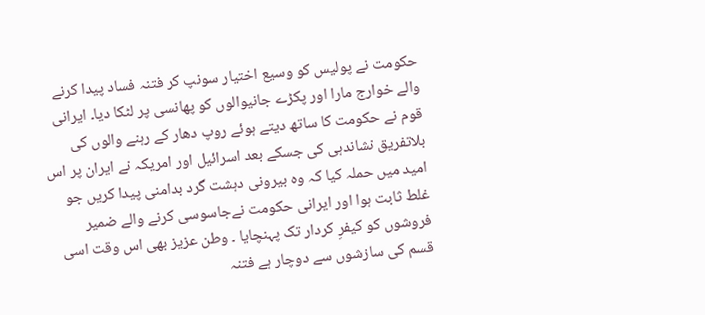حکومت نے پولیس کو وسیع اختیار سونپ کر فتنہ فساد پیدا کرنے والے خوارج مارا اور پکڑے جانیوالوں کو پھانسی پر لٹکا دیا۔ ایرانی قوم نے حکومت کا ساتھ دیتے ہوئے روپ دھار کے رہنے والوں کی بلاتفریق نشاندہی کی جسکے بعد اسرائیل اور امریکہ نے ایران پر اس امید میں حملہ کیا کہ وہ بیرونی دہشت گرد بدامنی پیدا کریں جو غلط ثابت ہوا اور ایرانی حکومت نےجاسوسی کرنے والے ضمیر فروشوں کو کیفرِ کردار تک پہنچایا ۔ وطن عزیز بھی اس وقت اسی قسم کی سازشوں سے دوچار ہے فتنہ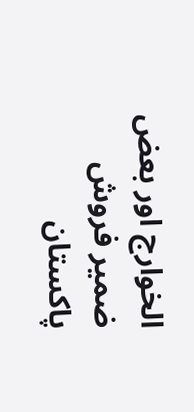الخوارج اور بعض ضمیر فروش پاکستان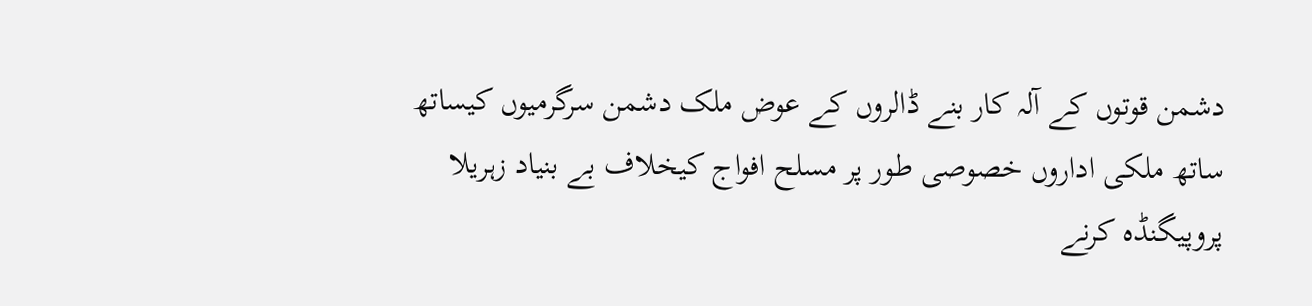دشمن قوتوں کے آلہ کار بنے ڈالروں کے عوض ملک دشمن سرگرمیوں کیساتھ ساتھ ملکی اداروں خصوصی طور پر مسلح افواج کیخلاف بے بنیاد زہریلا پروپیگنڈہ کرنے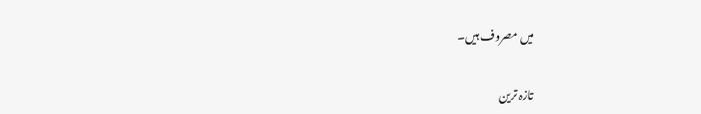میں مصروف ہیں۔

تازہ ترین